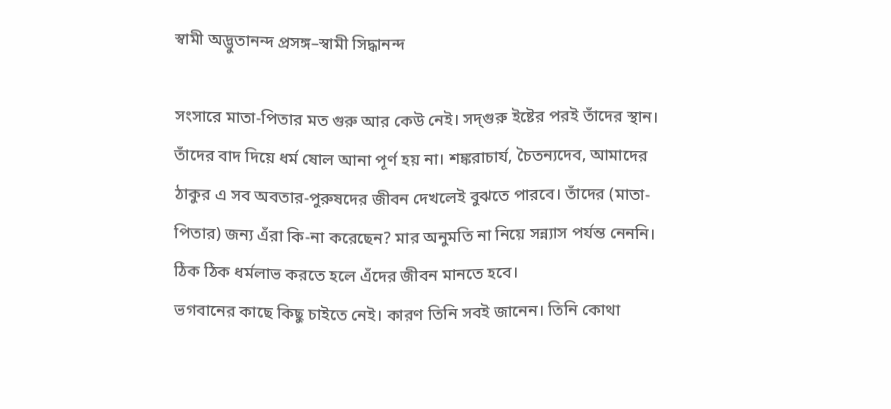স্বামী অদ্ভুতানন্দ প্রসঙ্গ–স্বামী সিদ্ধানন্দ

সংসারে মাতা-পিতার মত গুরু আর কেউ নেই। সদ্‌গুরু ইষ্টের পরই তাঁদের স্থান। তাঁদের বাদ দিয়ে ধর্ম ষোল আনা পূর্ণ হয় না। শঙ্করাচার্য, চৈতন্যদেব, আমাদের ঠাকুর এ সব অবতার-পুরুষদের জীবন দেখলেই বুঝতে পারবে। তাঁদের (মাতা-পিতার) জন্য এঁরা কি-না করেছেন? মার অনুমতি না নিয়ে সন্ন্যাস পর্যন্ত নেননি। ঠিক ঠিক ধর্মলাভ করতে হলে এঁদের জীবন মানতে হবে।
ভগবানের কাছে কিছু চাইতে নেই। কারণ তিনি সবই জানেন। তিনি কোথা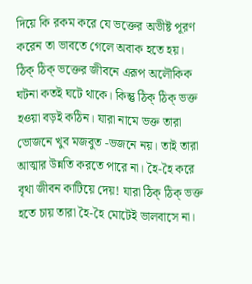দিয়ে কি রকম করে যে ভক্তের অভীষ্ট পূরণ করেন তা ভাবতে গেলে অবাক হতে হয়। ঠিক্ ঠিক্ ভক্তের জীবনে এরূপ অলৌকিক ঘটনা কতই ঘটে থাকে। কিন্তু ঠিক্ ঠিক্ ভক্ত হওয়া বড়ই কঠিন। যারা নামে ভক্ত তারা ভোজনে খুব মজবুত -ভজনে নয়। তাই তারা আত্মার উন্নতি করতে পারে না। হৈ-হৈ করে বৃথা জীবন কাটিয়ে দেয়! যারা ঠিক্ ঠিক্ ভক্ত হতে চায় তারা হৈ-হৈ মোটেই ভালবাসে না।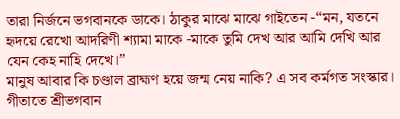তারা নির্জনে ভগবানকে ডাকে। ঠাকুর মাঝে মাঝে গাইতেন -“মন, যতনে হৃদয়ে রেখো আদরিণী শ্যামা মাকে -মাকে তুমি দেখ আর আমি দেখি আর যেন কেহ নাহি দেখে।”
মানুষ আবার কি চণ্ডাল ব্রাহ্মণ হয়ে জন্ম নেয় নাকি? এ সব কর্মগত সংস্কার। গীতাতে শ্রীভগবান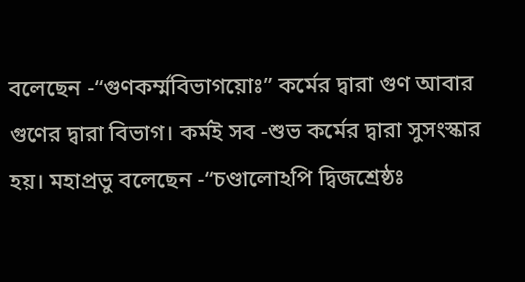বলেছেন -“গুণকৰ্ম্মবিভাগয়োঃ” কর্মের দ্বারা গুণ আবার গুণের দ্বারা বিভাগ। কর্মই সব -শুভ কর্মের দ্বারা সুসংস্কার হয়। মহাপ্রভু বলেছেন -“চণ্ডালোঽপি দ্বিজশ্রেষ্ঠঃ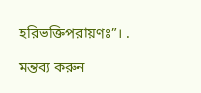হরিভক্তিপরায়ণঃ”। .

মন্তব্য করুন